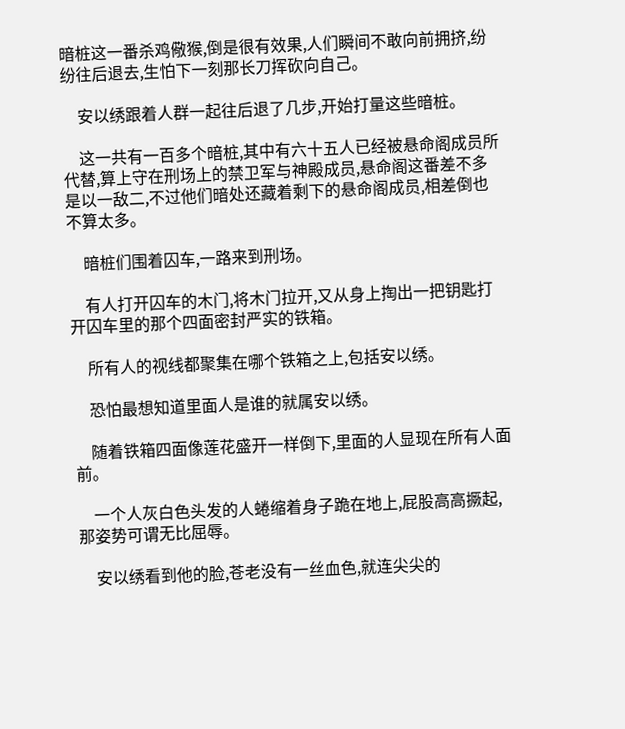暗桩这一番杀鸡儆猴,倒是很有效果,人们瞬间不敢向前拥挤,纷纷往后退去,生怕下一刻那长刀挥砍向自己。

    安以绣跟着人群一起往后退了几步,开始打量这些暗桩。

    这一共有一百多个暗桩,其中有六十五人已经被悬命阁成员所代替,算上守在刑场上的禁卫军与神殿成员,悬命阁这番差不多是以一敌二,不过他们暗处还藏着剩下的悬命阁成员,相差倒也不算太多。

    暗桩们围着囚车,一路来到刑场。

    有人打开囚车的木门,将木门拉开,又从身上掏出一把钥匙打开囚车里的那个四面密封严实的铁箱。

    所有人的视线都聚集在哪个铁箱之上,包括安以绣。

    恐怕最想知道里面人是谁的就属安以绣。

    随着铁箱四面像莲花盛开一样倒下,里面的人显现在所有人面前。

    一个人灰白色头发的人蜷缩着身子跪在地上,屁股高高撅起,那姿势可谓无比屈辱。

    安以绣看到他的脸,苍老没有一丝血色,就连尖尖的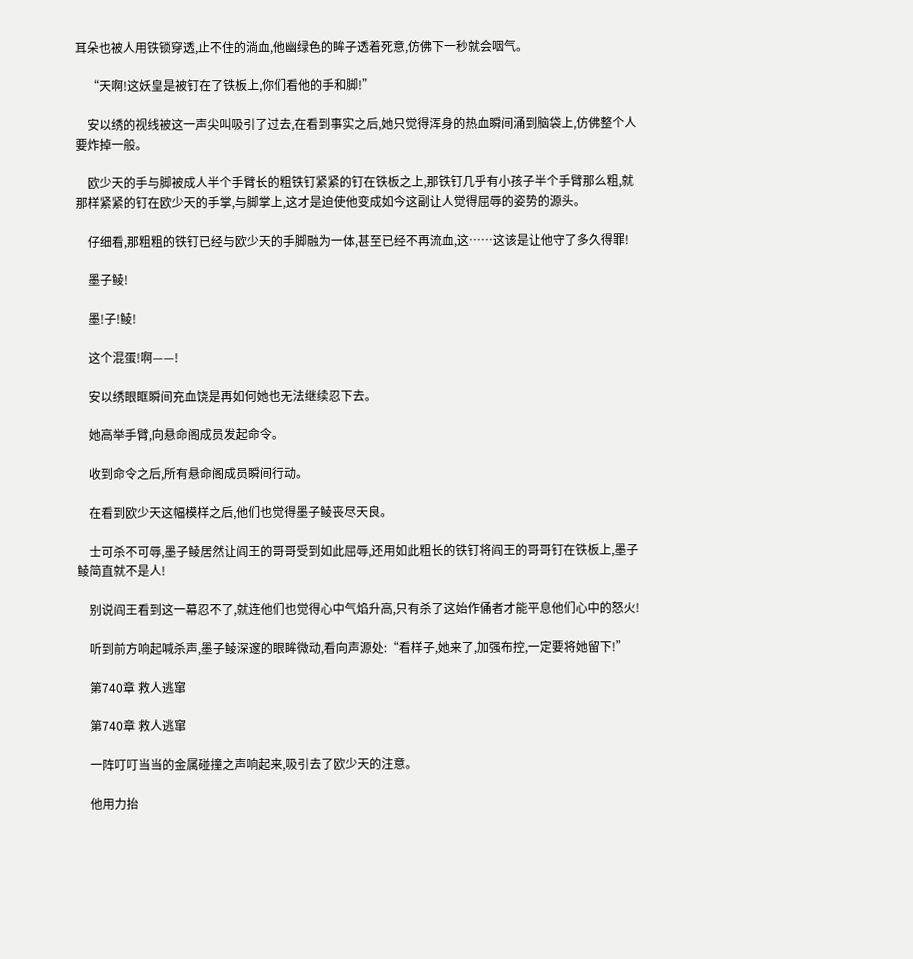耳朵也被人用铁锁穿透,止不住的淌血,他幽绿色的眸子透着死意,仿佛下一秒就会咽气。

    “天啊!这妖皇是被钉在了铁板上,你们看他的手和脚!”

    安以绣的视线被这一声尖叫吸引了过去,在看到事实之后,她只觉得浑身的热血瞬间涌到脑袋上,仿佛整个人要炸掉一般。

    欧少天的手与脚被成人半个手臂长的粗铁钉紧紧的钉在铁板之上,那铁钉几乎有小孩子半个手臂那么粗,就那样紧紧的钉在欧少天的手掌,与脚掌上,这才是迫使他变成如今这副让人觉得屈辱的姿势的源头。

    仔细看,那粗粗的铁钉已经与欧少天的手脚融为一体,甚至已经不再流血,这……这该是让他守了多久得罪!

    墨子鲮!

    墨!子!鲮!

    这个混蛋!啊——!

    安以绣眼眶瞬间充血饶是再如何她也无法继续忍下去。

    她高举手臂,向悬命阁成员发起命令。

    收到命令之后,所有悬命阁成员瞬间行动。

    在看到欧少天这幅模样之后,他们也觉得墨子鲮丧尽天良。

    士可杀不可辱,墨子鲮居然让阎王的哥哥受到如此屈辱,还用如此粗长的铁钉将阎王的哥哥钉在铁板上,墨子鲮简直就不是人!

    别说阎王看到这一幕忍不了,就连他们也觉得心中气焰升高,只有杀了这始作俑者才能平息他们心中的怒火!

    听到前方响起喊杀声,墨子鲮深邃的眼眸微动,看向声源处:“看样子,她来了,加强布控,一定要将她留下!”

    第740章 救人逃窜

    第740章 救人逃窜

    一阵叮叮当当的金属碰撞之声响起来,吸引去了欧少天的注意。

    他用力抬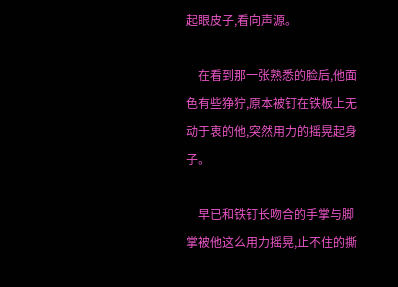起眼皮子,看向声源。

    在看到那一张熟悉的脸后,他面色有些狰狞,原本被钉在铁板上无动于衷的他,突然用力的摇晃起身子。

    早已和铁钉长吻合的手掌与脚掌被他这么用力摇晃,止不住的撕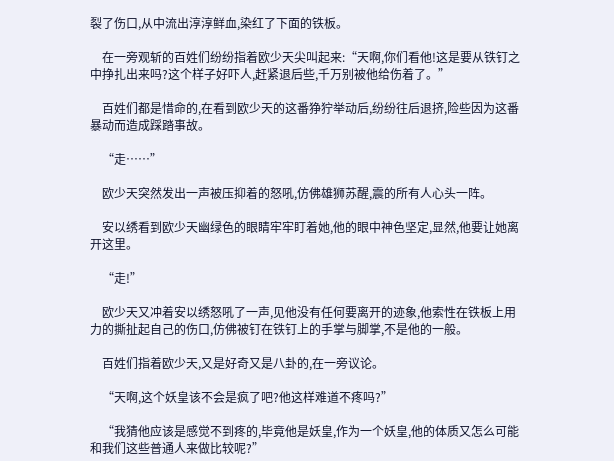裂了伤口,从中流出淳淳鲜血,染红了下面的铁板。

    在一旁观斩的百姓们纷纷指着欧少天尖叫起来:“天啊,你们看他!这是要从铁钉之中挣扎出来吗?这个样子好吓人,赶紧退后些,千万别被他给伤着了。”

    百姓们都是惜命的,在看到欧少天的这番狰狞举动后,纷纷往后退挤,险些因为这番暴动而造成踩踏事故。

    “走……”

    欧少天突然发出一声被压抑着的怒吼,仿佛雄狮苏醒,震的所有人心头一阵。

    安以绣看到欧少天幽绿色的眼睛牢牢盯着她,他的眼中神色坚定,显然,他要让她离开这里。

    “走!”

    欧少天又冲着安以绣怒吼了一声,见他没有任何要离开的迹象,他索性在铁板上用力的撕扯起自己的伤口,仿佛被钉在铁钉上的手掌与脚掌,不是他的一般。

    百姓们指着欧少天,又是好奇又是八卦的,在一旁议论。

    “天啊,这个妖皇该不会是疯了吧?他这样难道不疼吗?”

    “我猜他应该是感觉不到疼的,毕竟他是妖皇,作为一个妖皇,他的体质又怎么可能和我们这些普通人来做比较呢?”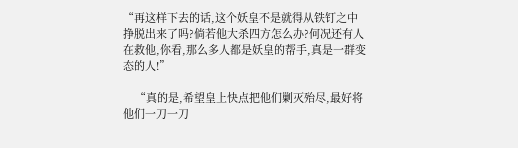“再这样下去的话,这个妖皇不是就得从铁钉之中挣脱出来了吗?倘若他大杀四方怎么办?何况还有人在救他,你看,那么多人都是妖皇的帮手,真是一群变态的人!”

    “真的是,希望皇上快点把他们剿灭殆尽,最好将他们一刀一刀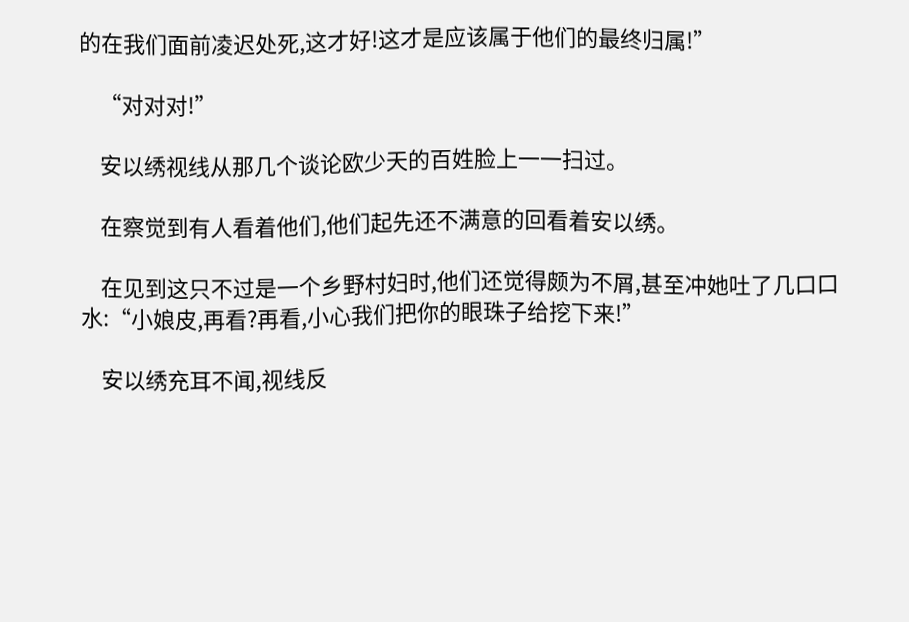的在我们面前凌迟处死,这才好!这才是应该属于他们的最终归属!”

    “对对对!”

    安以绣视线从那几个谈论欧少天的百姓脸上一一扫过。

    在察觉到有人看着他们,他们起先还不满意的回看着安以绣。

    在见到这只不过是一个乡野村妇时,他们还觉得颇为不屑,甚至冲她吐了几口口水:“小娘皮,再看?再看,小心我们把你的眼珠子给挖下来!”

    安以绣充耳不闻,视线反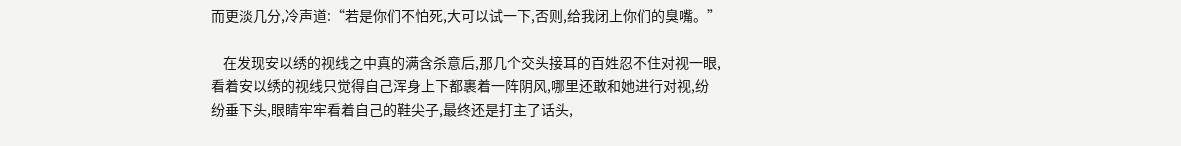而更淡几分,冷声道:“若是你们不怕死,大可以试一下,否则,给我闭上你们的臭嘴。”

    在发现安以绣的视线之中真的满含杀意后,那几个交头接耳的百姓忍不住对视一眼,看着安以绣的视线只觉得自己浑身上下都裹着一阵阴风,哪里还敢和她进行对视,纷纷垂下头,眼睛牢牢看着自己的鞋尖子,最终还是打主了话头,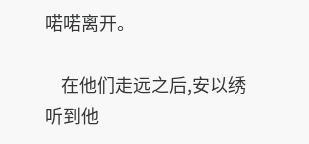喏喏离开。

    在他们走远之后,安以绣听到他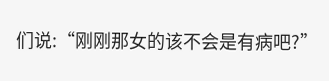们说:“刚刚那女的该不会是有病吧?”